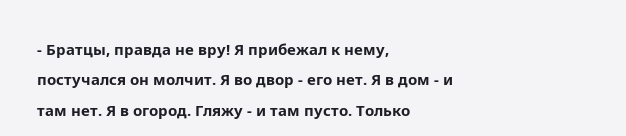- Братцы, правда не вру! Я прибежал к нему, постучался он молчит. Я во двор - его нет. Я в дом - и там нет. Я в огород. Гляжу - и там пусто. Только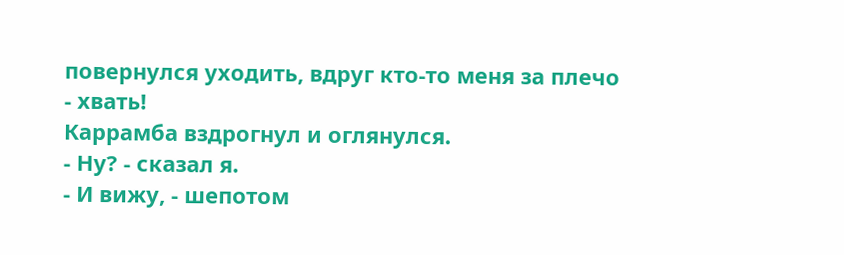повернулся уходить, вдруг кто-то меня за плечо - хвать!
Каррамба вздрогнул и оглянулся.
- Ну? - сказал я.
- И вижу, - шепотом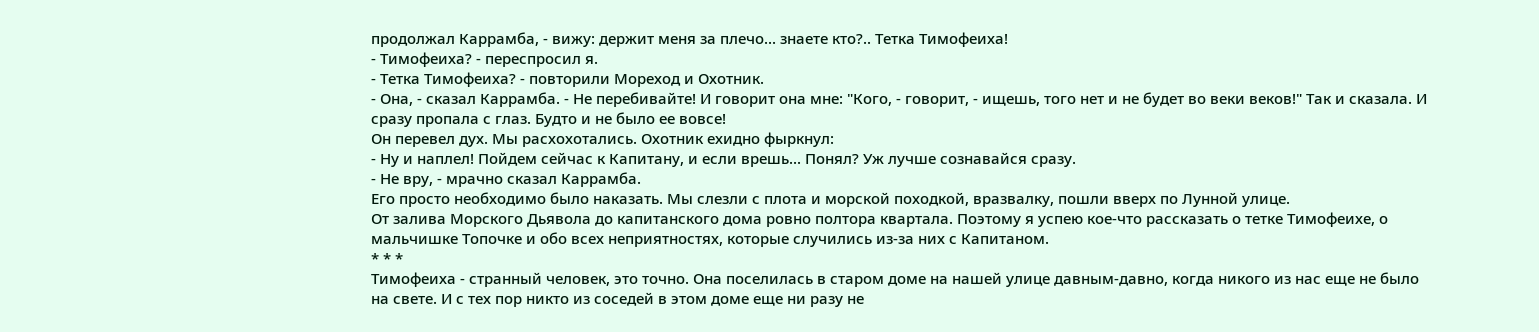продолжал Каррамба, - вижу: держит меня за плечо... знаете кто?.. Тетка Тимофеиха!
- Тимофеиха? - переспросил я.
- Тетка Тимофеиха? - повторили Мореход и Охотник.
- Она, - сказал Каррамба. - Не перебивайте! И говорит она мне: "Кого, - говорит, - ищешь, того нет и не будет во веки веков!" Так и сказала. И сразу пропала с глаз. Будто и не было ее вовсе!
Он перевел дух. Мы расхохотались. Охотник ехидно фыркнул:
- Ну и наплел! Пойдем сейчас к Капитану, и если врешь... Понял? Уж лучше сознавайся сразу.
- Не вру, - мрачно сказал Каррамба.
Его просто необходимо было наказать. Мы слезли с плота и морской походкой, вразвалку, пошли вверх по Лунной улице.
От залива Морского Дьявола до капитанского дома ровно полтора квартала. Поэтому я успею кое-что рассказать о тетке Тимофеихе, о мальчишке Топочке и обо всех неприятностях, которые случились из-за них с Капитаном.
* * *
Тимофеиха - странный человек, это точно. Она поселилась в старом доме на нашей улице давным-давно, когда никого из нас еще не было на свете. И с тех пор никто из соседей в этом доме еще ни разу не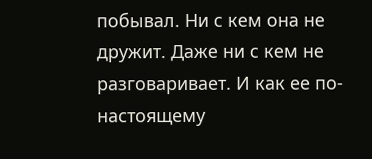побывал. Ни с кем она не дружит. Даже ни с кем не разговаривает. И как ее по-настоящему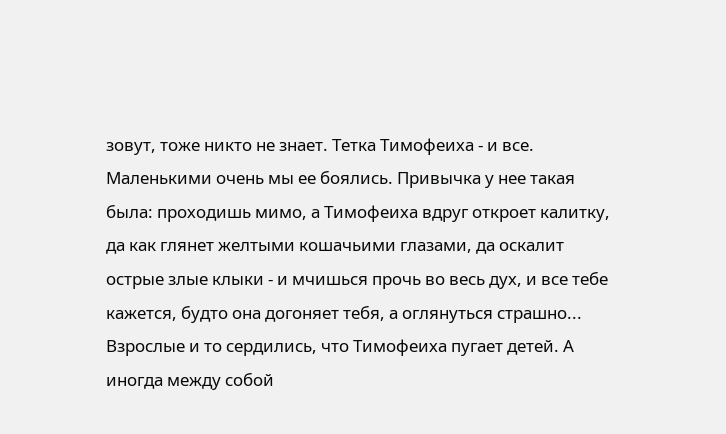зовут, тоже никто не знает. Тетка Тимофеиха - и все. Маленькими очень мы ее боялись. Привычка у нее такая была: проходишь мимо, а Тимофеиха вдруг откроет калитку, да как глянет желтыми кошачьими глазами, да оскалит острые злые клыки - и мчишься прочь во весь дух, и все тебе кажется, будто она догоняет тебя, а оглянуться страшно... Взрослые и то сердились, что Тимофеиха пугает детей. А иногда между собой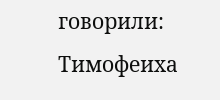говорили: Тимофеиха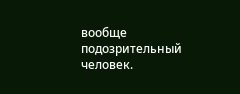вообще подозрительный человек.